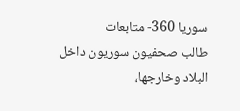سوريا 360- متابعات
طالب صحفيون سوريون داخل البلاد وخارجها،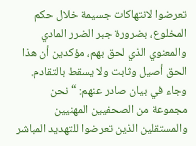تعرضوا لانتهاكات جسيمة خلال حكم المخلوع، بضرورة جبر الضرر المادي والمعنوي الذي لحق بهم، مؤكدين أن هذا الحق أصيل وثابت ولا يسقط بالتقادم.
وجاء في بيان صادر عنهم: “نحن مجموعة من الصحفيين المهنيين والمستقلين الذين تعرضوا للتهديد المباشر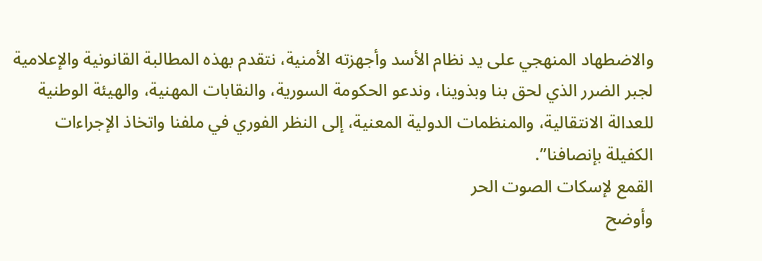والاضطهاد المنهجي على يد نظام الأسد وأجهزته الأمنية، نتقدم بهذه المطالبة القانونية والإعلامية لجبر الضرر الذي لحق بنا وبذوينا، وندعو الحكومة السورية، والنقابات المهنية، والهيئة الوطنية للعدالة الانتقالية، والمنظمات الدولية المعنية، إلى النظر الفوري في ملفنا واتخاذ الإجراءات الكفيلة بإنصافنا”.
القمع لإسكات الصوت الحر
وأوضح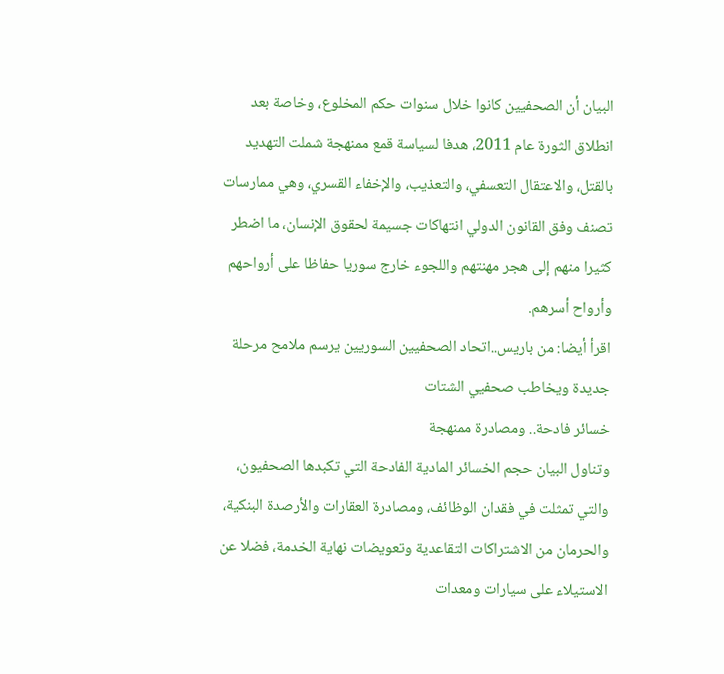البيان أن الصحفيين كانوا خلال سنوات حكم المخلوع، وخاصة بعد انطلاق الثورة عام 2011، هدفا لسياسة قمع ممنهجة شملت التهديد بالقتل، والاعتقال التعسفي، والتعذيب، والإخفاء القسري، وهي ممارسات تصنف وفق القانون الدولي انتهاكات جسيمة لحقوق الإنسان، ما اضطر كثيرا منهم إلى هجر مهنتهم واللجوء خارج سوريا حفاظا على أرواحهم وأرواح أسرهم.
اقرأ أيضا: من باريس..اتحاد الصحفيين السوريين يرسم ملامح مرحلة جديدة ويخاطب صحفيي الشتات
خسائر فادحة.. ومصادرة ممنهجة
وتناول البيان حجم الخسائر المادية الفادحة التي تكبدها الصحفيون، والتي تمثلت في فقدان الوظائف، ومصادرة العقارات والأرصدة البنكية، والحرمان من الاشتراكات التقاعدية وتعويضات نهاية الخدمة، فضلا عن الاستيلاء على سيارات ومعدات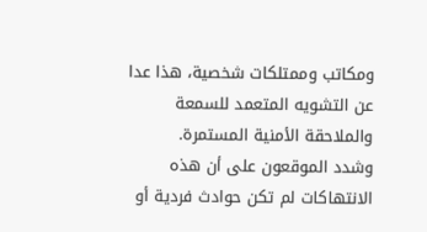ومكاتب وممتلكات شخصية، هذا عدا عن التشويه المتعمد للسمعة والملاحقة الأمنية المستمرة.
وشدد الموقعون على أن هذه الانتهاكات لم تكن حوادث فردية أو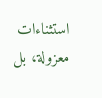استثناءات معزولة، بل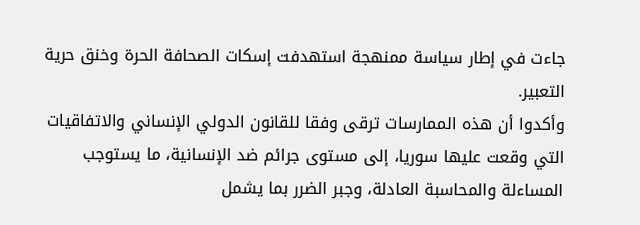جاءت في إطار سياسة ممنهجة استهدفت إسكات الصحافة الحرة وخنق حرية التعبير.
وأكدوا أن هذه الممارسات ترقى وفقا للقانون الدولي الإنساني والاتفاقيات التي وقعت عليها سوريا، إلى مستوى جرائم ضد الإنسانية، ما يستوجب المساءلة والمحاسبة العادلة، وجبر الضرر بما يشمل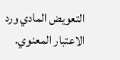التعويض المادي ورد الاعتبار المعنوي.